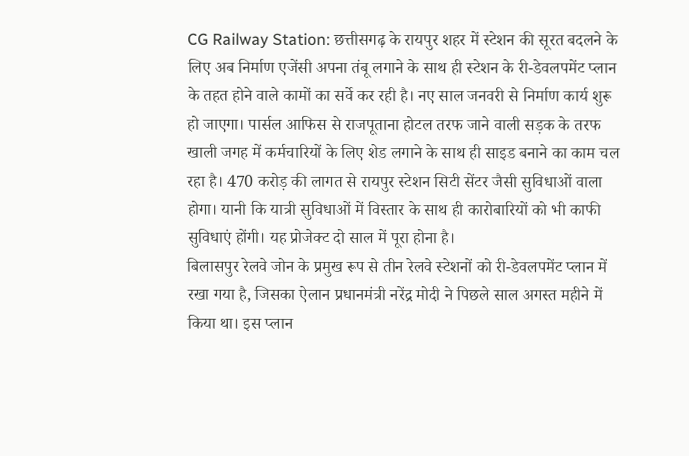CG Railway Station: छत्तीसगढ़ के रायपुर शहर में स्टेशन की सूरत बदलने के लिए अब निर्माण एजेंसी अपना तंबू लगाने के साथ ही स्टेशन के री-डेवलपमेंट प्लान के तहत होने वाले कामों का सर्वे कर रही है। नए साल जनवरी से निर्माण कार्य शुरू हो जाएगा। पार्सल आफिस से राजपूताना होटल तरफ जाने वाली सड़क के तरफ खाली जगह में कर्मचारियों के लिए शेड लगाने के साथ ही साइड बनाने का काम चल रहा है। 470 करोड़ की लागत से रायपुर स्टेशन सिटी सेंटर जैसी सुविधाओं वाला होगा। यानी कि यात्री सुविधाओं में विस्तार के साथ ही कारोबारियों को भी काफी सुविधाएं होंगी। यह प्रोजेक्ट दो साल में पूरा होना है।
बिलासपुर रेलवे जोन के प्रमुख रूप से तीन रेलवे स्टेशनों को री-डेवलपमेंट प्लान में रखा गया है, जिसका ऐलान प्रधानमंत्री नरेंद्र मोदी ने पिछले साल अगस्त महीने में किया था। इस प्लान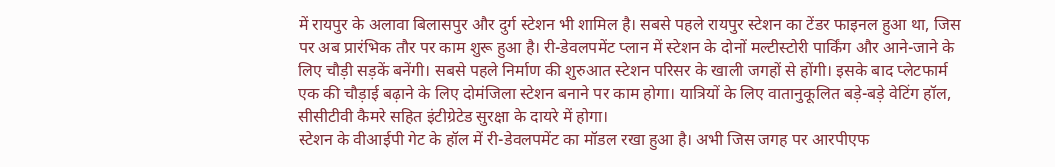में रायपुर के अलावा बिलासपुर और दुर्ग स्टेशन भी शामिल है। सबसे पहले रायपुर स्टेशन का टेंडर फाइनल हुआ था, जिस पर अब प्रारंभिक तौर पर काम शुरू हुआ है। री-डेवलपमेंट प्लान में स्टेशन के दोनों मल्टीस्टोरी पार्किंग और आने-जाने के लिए चौड़ी सड़कें बनेंगी। सबसे पहले निर्माण की शुरुआत स्टेशन परिसर के खाली जगहों से होंगी। इसके बाद प्लेटफार्म एक की चौड़ाई बढ़ाने के लिए दोमंजिला स्टेशन बनाने पर काम होगा। यात्रियों के लिए वातानुकूलित बड़े-बड़े वेटिंग हॉल, सीसीटीवी कैमरे सहित इंटीग्रेटेड सुरक्षा के दायरे में होगा।
स्टेशन के वीआईपी गेट के हॉल में री-डेवलपमेंट का मॉडल रखा हुआ है। अभी जिस जगह पर आरपीएफ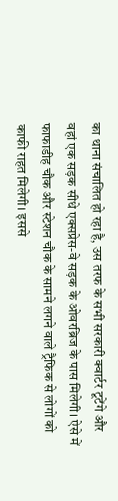का थाना संचालित हो रहा है, उस तरफ के सभी सरकारी क्वार्टर टूटेंगे और वहां एक सड़क सीधे एक्सप्रेस-वे सड़क के ओवरब्रिज के पास मिलेगी। ऐसे में फाफाडीह चौक और स्टेशन चौक के सामने लगने वाले ट्रैफिक से लोगों को काफी राहत मिलेगी। इससे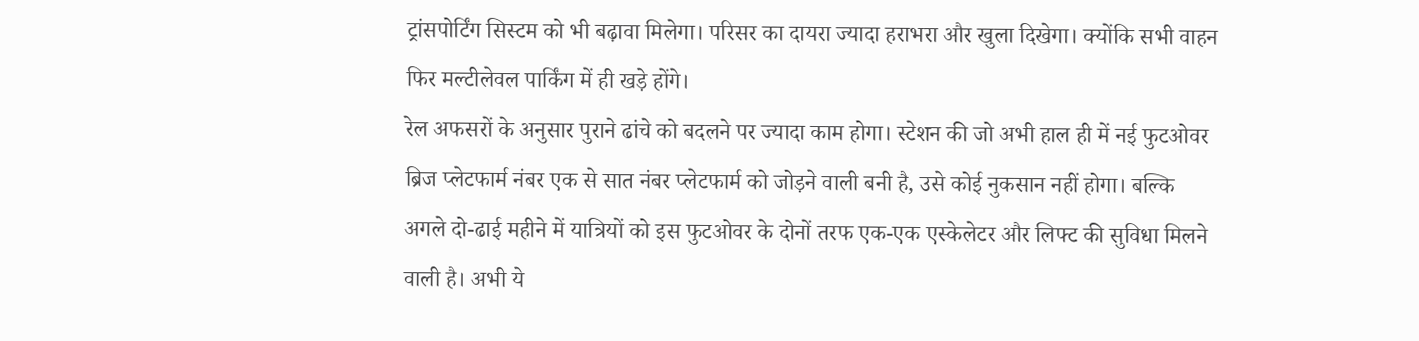ट्रांसपोर्टिंग सिस्टम को भी बढ़ावा मिलेगा। परिसर का दायरा ज्यादा हराभरा और खुला दिखेगा। क्योंकि सभी वाहन फिर मल्टीलेवल पार्किंग में ही खड़े होंगे।
रेल अफसरों के अनुसार पुराने ढांचे को बदलने पर ज्यादा काम होगा। स्टेशन की जो अभी हाल ही में नई फुटओवर ब्रिज प्लेटफार्म नंबर एक से सात नंबर प्लेटफार्म को जोड़ने वाली बनी है, उसे कोई नुकसान नहीं होगा। बल्कि अगले दो-ढाई महीने में यात्रियों को इस फुटओवर के दोनों तरफ एक-एक एस्केलेटर और लिफ्ट की सुविधा मिलने वाली है। अभी ये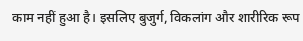काम नहीं हुआ है। इसलिए बुजुर्ग, विकलांग और शारीरिक रूप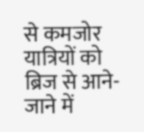से कमजोर यात्रियों को ब्रिज से आने-जाने में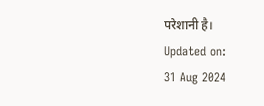परेशानी है।
Updated on:
31 Aug 2024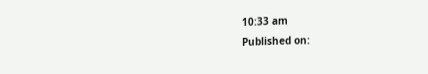10:33 am
Published on: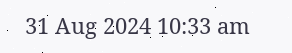31 Aug 2024 10:33 am